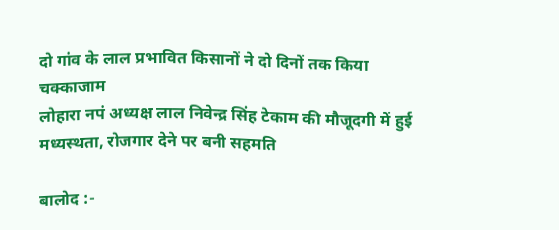दो गांव के लाल प्रभावित किसानों ने दो दिनों तक किया चक्काजाम
लोहारा नपं अध्यक्ष लाल निवेन्द्र सिंह टेकाम की मौजूदगी में हुई मध्यस्थता, रोजगार देने पर बनी सहमति

बालोद :-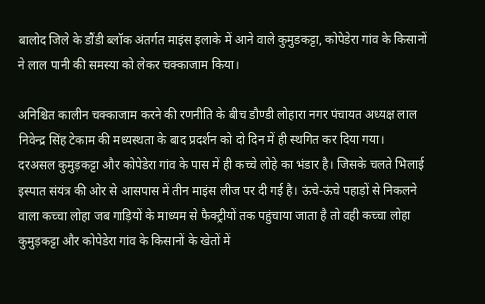बालोद जिले के डौंडी ब्लॉक अंतर्गत माइंस इलाके में आने वाले कुमुडकट्टा, कोपेडेरा गांव के किसानों ने लाल पानी की समस्या को लेकर चक्काजाम किया।

अनिश्चित कालीन चक्काजाम करने की रणनीति के बीच डौण्डी लोहारा नगर पंचायत अध्यक्ष लाल निवेन्द्र सिंह टेकाम की मध्यस्थता के बाद प्रदर्शन को दो दिन में ही स्थगित कर दिया गया।
दरअसल कुमुड़कट्टा और कोपेडेरा गांव के पास में ही कच्चे लोहे का भंडार है। जिसके चलते भिलाई इस्पात संयंत्र की ओर से आसपास में तीन माइंस लीज पर दी गई है। ऊंचे-ऊंचे पहाड़ों से निकलने वाला कच्चा लोहा जब गाड़ियों के माध्यम से फैक्ट्रीयों तक पहुंचाया जाता है तो वही कच्चा लोहा कुमुड़कट्टा और कोपेडेरा गांव के किसानों के खेतों में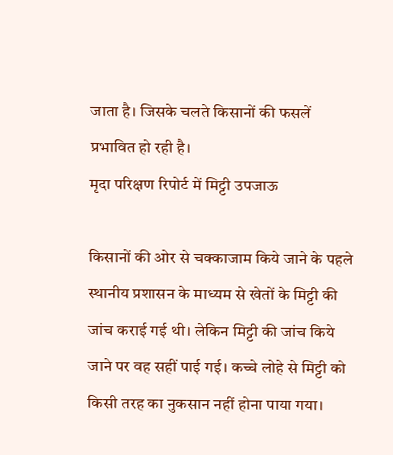जाता है। जिसके चलते किसानों की फसलें प्रभावित हो रही है।
मृदा परिक्षण रिपोर्ट में मिट्टी उपजाऊ

किसानों की ओर से चक्काजाम किये जाने के पहले स्थानीय प्रशासन के माध्यम से खेतों के मिट्टी की जांच कराई गई थी। लेकिन मिट्टी की जांच किये जाने पर वह सहीं पाई गई। कच्चे लोहे से मिट्टी को किसी तरह का नुकसान नहीं होना पाया गया।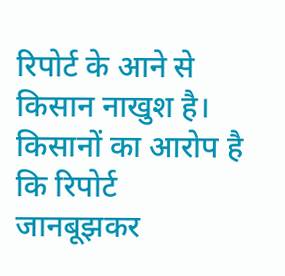रिपोर्ट के आने से किसान नाखुश है। किसानों का आरोप है कि रिपोर्ट जानबूझकर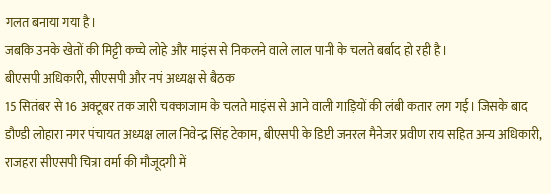गलत बनाया गया है।
जबकि उनके खेतों की मिट्टी कच्चे लोहे और माइंस से निकलने वाले लाल पानी के चलते बर्बाद हो रही है।
बीएसपी अधिकारी, सीएसपी और नपं अध्यक्ष से बैठक
15 सितंबर से 16 अक्टूबर तक जारी चक्काजाम के चलते माइंस से आने वाली गाड़ियों की लंबी कतार लग गई। जिसके बाद डौण्डी लोहारा नगर पंचायत अध्यक्ष लाल निवेन्द्र सिंह टेकाम, बीएसपी के डिप्टी जनरल मैनेजर प्रवीण राय सहित अन्य अधिकारी, राजहरा सीएसपी चित्रा वर्मा की मौजूदगी में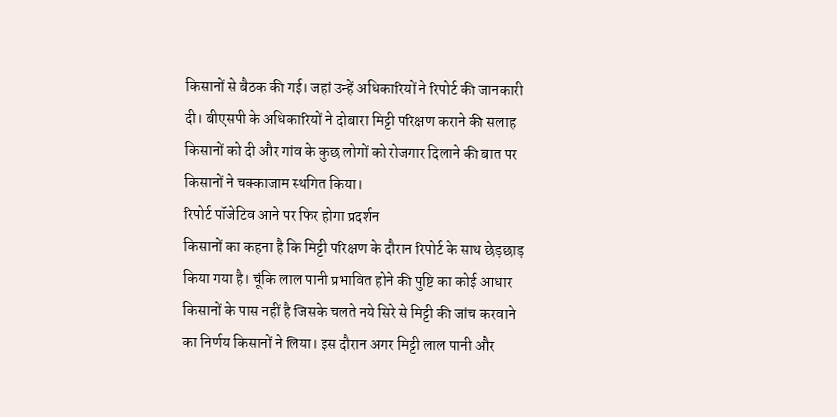किसानों से बैठक की गई। जहां उन्हें अधिकारियों ने रिपोर्ट की जानकारी दी। बीएसपी के अधिकारियों ने दोबारा मिट्टी परिक्षण कराने की सलाह किसानों को दी और गांव के कुछ लोगों को रोजगार दिलाने की बात पर किसानों ने चक्काजाम स्थगित किया।
रिपोर्ट पॉजेटिव आने पर फिर होगा प्रदर्शन
किसानों का कहना है कि मिट्टी परिक्षण के दौरान रिपोर्ट के साथ छेड़छाड़ किया गया है। चूंकि लाल पानी प्रभावित होने की पुष्टि का कोई आधार किसानों के पास नहीं है जिसके चलते नये सिरे से मिट्टी की जांच करवाने का निर्णय किसानों ने लिया। इस दौरान अगर मिट्टी लाल पानी और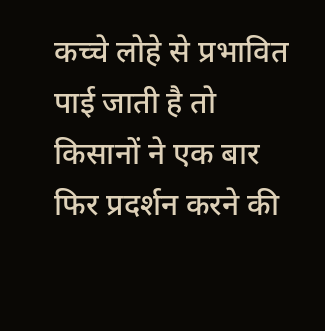कच्चे लोहे से प्रभावित पाई जाती है तो किसानों ने एक बार फिर प्रदर्शन करने की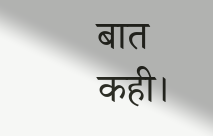बात कही।